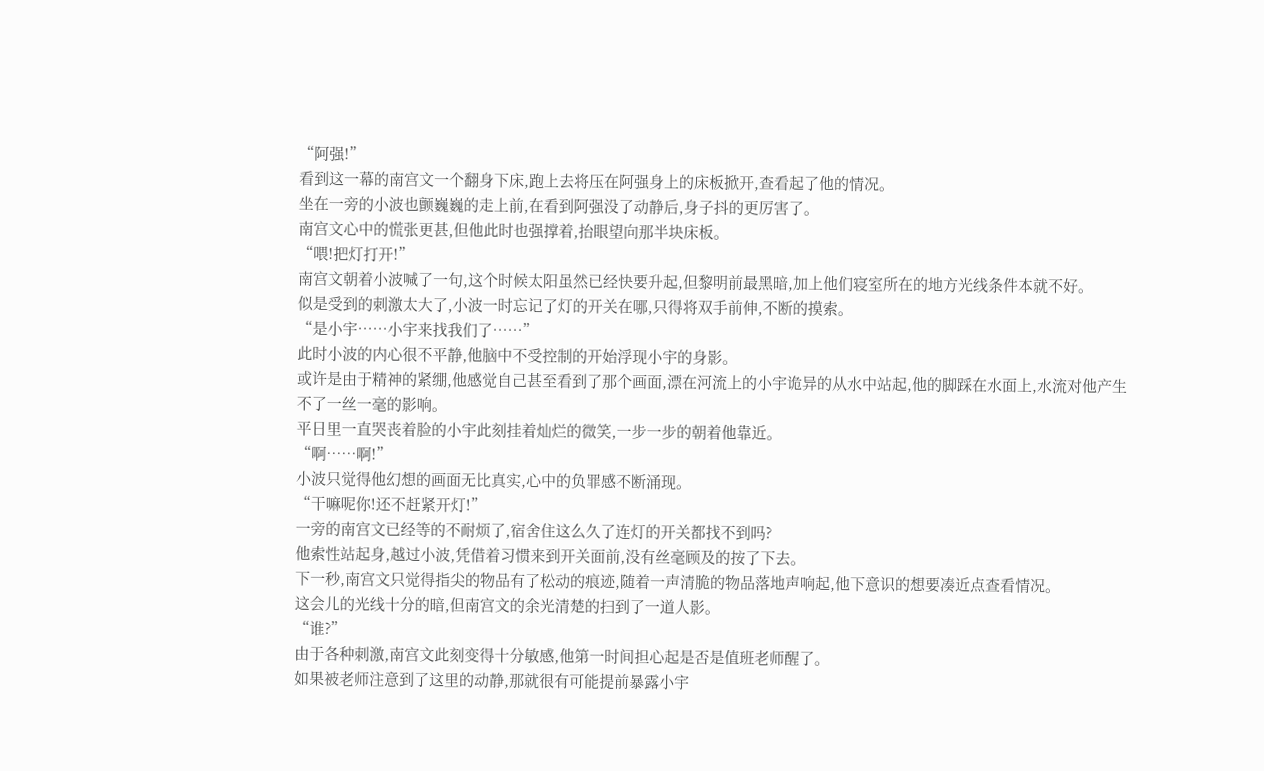“阿强!”
看到这一幕的南宫文一个翻身下床,跑上去将压在阿强身上的床板掀开,查看起了他的情况。
坐在一旁的小波也颤巍巍的走上前,在看到阿强没了动静后,身子抖的更厉害了。
南宫文心中的慌张更甚,但他此时也强撑着,抬眼望向那半块床板。
“喂!把灯打开!”
南宫文朝着小波喊了一句,这个时候太阳虽然已经快要升起,但黎明前最黑暗,加上他们寝室所在的地方光线条件本就不好。
似是受到的刺激太大了,小波一时忘记了灯的开关在哪,只得将双手前伸,不断的摸索。
“是小宇……小宇来找我们了……”
此时小波的内心很不平静,他脑中不受控制的开始浮现小宇的身影。
或许是由于精神的紧绷,他感觉自己甚至看到了那个画面,漂在河流上的小宇诡异的从水中站起,他的脚踩在水面上,水流对他产生不了一丝一毫的影响。
平日里一直哭丧着脸的小宇此刻挂着灿烂的微笑,一步一步的朝着他靠近。
“啊……啊!”
小波只觉得他幻想的画面无比真实,心中的负罪感不断涌现。
“干嘛呢你!还不赶紧开灯!”
一旁的南宫文已经等的不耐烦了,宿舍住这么久了连灯的开关都找不到吗?
他索性站起身,越过小波,凭借着习惯来到开关面前,没有丝毫顾及的按了下去。
下一秒,南宫文只觉得指尖的物品有了松动的痕迹,随着一声清脆的物品落地声响起,他下意识的想要凑近点查看情况。
这会儿的光线十分的暗,但南宫文的余光清楚的扫到了一道人影。
“谁?”
由于各种刺激,南宫文此刻变得十分敏感,他第一时间担心起是否是值班老师醒了。
如果被老师注意到了这里的动静,那就很有可能提前暴露小宇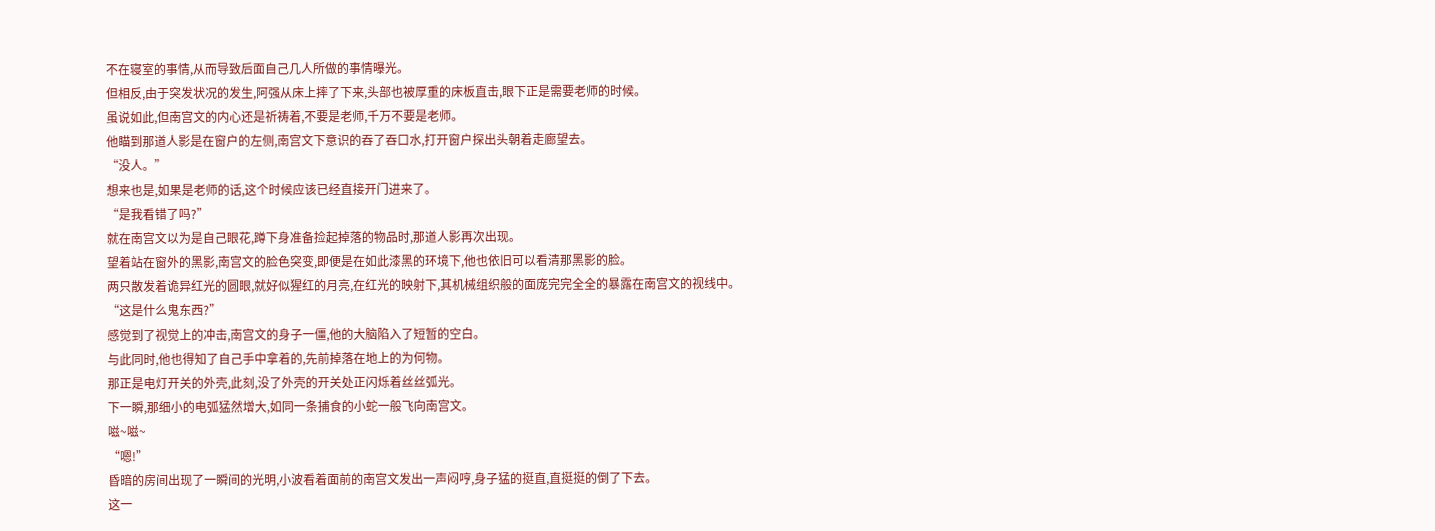不在寝室的事情,从而导致后面自己几人所做的事情曝光。
但相反,由于突发状况的发生,阿强从床上摔了下来,头部也被厚重的床板直击,眼下正是需要老师的时候。
虽说如此,但南宫文的内心还是祈祷着,不要是老师,千万不要是老师。
他瞄到那道人影是在窗户的左侧,南宫文下意识的吞了吞口水,打开窗户探出头朝着走廊望去。
“没人。”
想来也是,如果是老师的话,这个时候应该已经直接开门进来了。
“是我看错了吗?”
就在南宫文以为是自己眼花,蹲下身准备捡起掉落的物品时,那道人影再次出现。
望着站在窗外的黑影,南宫文的脸色突变,即便是在如此漆黑的环境下,他也依旧可以看清那黑影的脸。
两只散发着诡异红光的圆眼,就好似猩红的月亮,在红光的映射下,其机械组织般的面庞完完全全的暴露在南宫文的视线中。
“这是什么鬼东西?”
感觉到了视觉上的冲击,南宫文的身子一僵,他的大脑陷入了短暂的空白。
与此同时,他也得知了自己手中拿着的,先前掉落在地上的为何物。
那正是电灯开关的外壳,此刻,没了外壳的开关处正闪烁着丝丝弧光。
下一瞬,那细小的电弧猛然增大,如同一条捕食的小蛇一般飞向南宫文。
嗞~嗞~
“嗯!”
昏暗的房间出现了一瞬间的光明,小波看着面前的南宫文发出一声闷哼,身子猛的挺直,直挺挺的倒了下去。
这一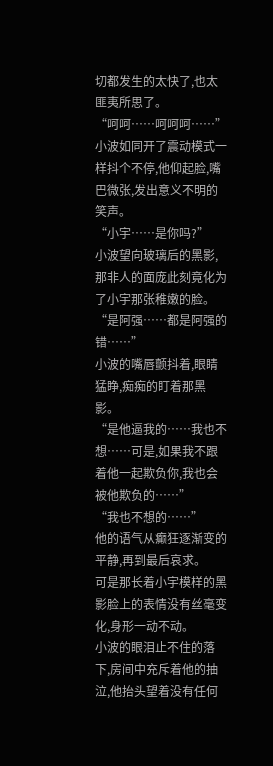切都发生的太快了,也太匪夷所思了。
“呵呵……呵呵呵……”
小波如同开了震动模式一样抖个不停,他仰起脸,嘴巴微张,发出意义不明的笑声。
“小宇……是你吗?”
小波望向玻璃后的黑影,那非人的面庞此刻竟化为了小宇那张稚嫩的脸。
“是阿强……都是阿强的错……”
小波的嘴唇颤抖着,眼睛猛睁,痴痴的盯着那黑影。
“是他逼我的……我也不想……可是,如果我不跟着他一起欺负你,我也会被他欺负的……”
“我也不想的……”
他的语气从癫狂逐渐变的平静,再到最后哀求。
可是那长着小宇模样的黑影脸上的表情没有丝毫变化,身形一动不动。
小波的眼泪止不住的落下,房间中充斥着他的抽泣,他抬头望着没有任何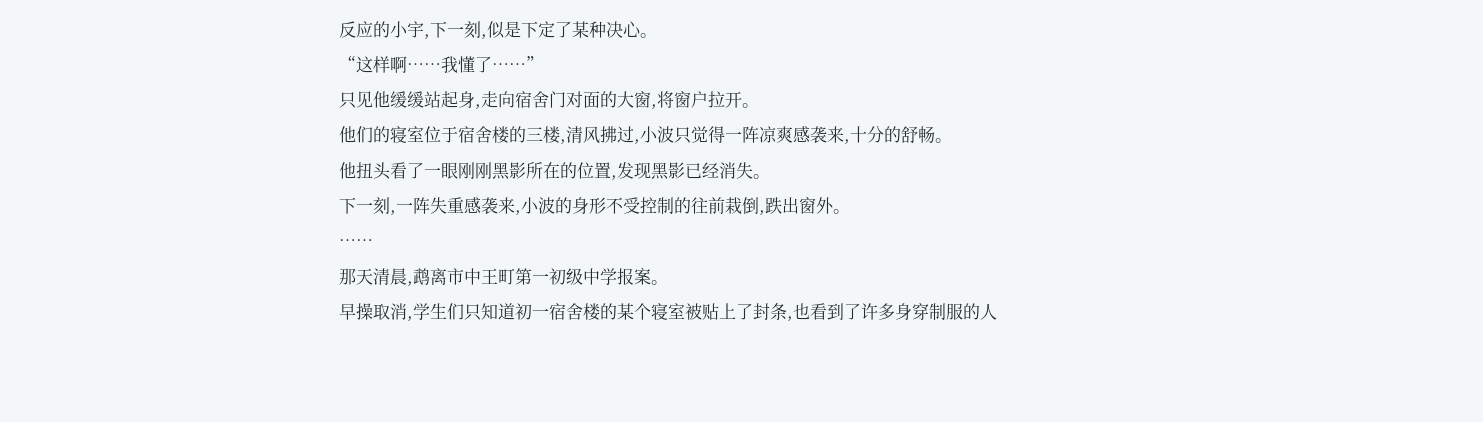反应的小宇,下一刻,似是下定了某种决心。
“这样啊……我懂了……”
只见他缓缓站起身,走向宿舍门对面的大窗,将窗户拉开。
他们的寝室位于宿舍楼的三楼,清风拂过,小波只觉得一阵凉爽感袭来,十分的舒畅。
他扭头看了一眼刚刚黑影所在的位置,发现黑影已经消失。
下一刻,一阵失重感袭来,小波的身形不受控制的往前栽倒,跌出窗外。
……
那天清晨,鹉离市中王町第一初级中学报案。
早操取消,学生们只知道初一宿舍楼的某个寝室被贴上了封条,也看到了许多身穿制服的人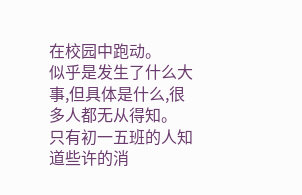在校园中跑动。
似乎是发生了什么大事,但具体是什么,很多人都无从得知。
只有初一五班的人知道些许的消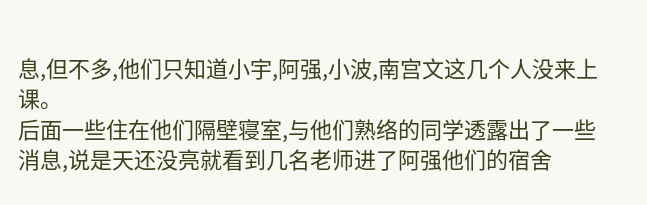息,但不多,他们只知道小宇,阿强,小波,南宫文这几个人没来上课。
后面一些住在他们隔壁寝室,与他们熟络的同学透露出了一些消息,说是天还没亮就看到几名老师进了阿强他们的宿舍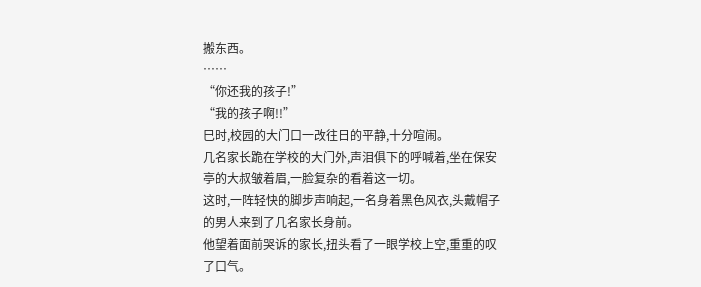搬东西。
……
“你还我的孩子!”
“我的孩子啊!!”
巳时,校园的大门口一改往日的平静,十分喧闹。
几名家长跪在学校的大门外,声泪俱下的呼喊着,坐在保安亭的大叔皱着眉,一脸复杂的看着这一切。
这时,一阵轻快的脚步声响起,一名身着黑色风衣,头戴帽子的男人来到了几名家长身前。
他望着面前哭诉的家长,扭头看了一眼学校上空,重重的叹了口气。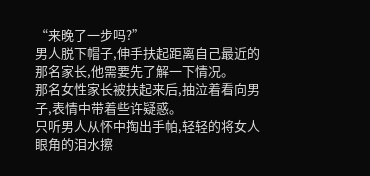“来晚了一步吗?”
男人脱下帽子,伸手扶起距离自己最近的那名家长,他需要先了解一下情况。
那名女性家长被扶起来后,抽泣着看向男子,表情中带着些许疑惑。
只听男人从怀中掏出手帕,轻轻的将女人眼角的泪水擦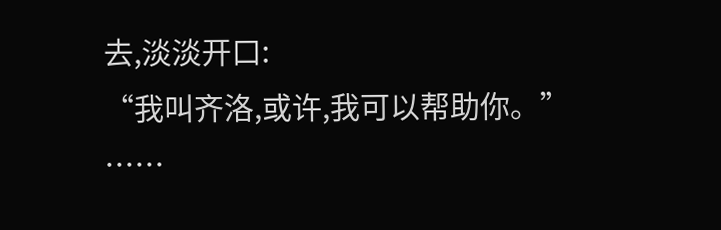去,淡淡开口:
“我叫齐洛,或许,我可以帮助你。”
……